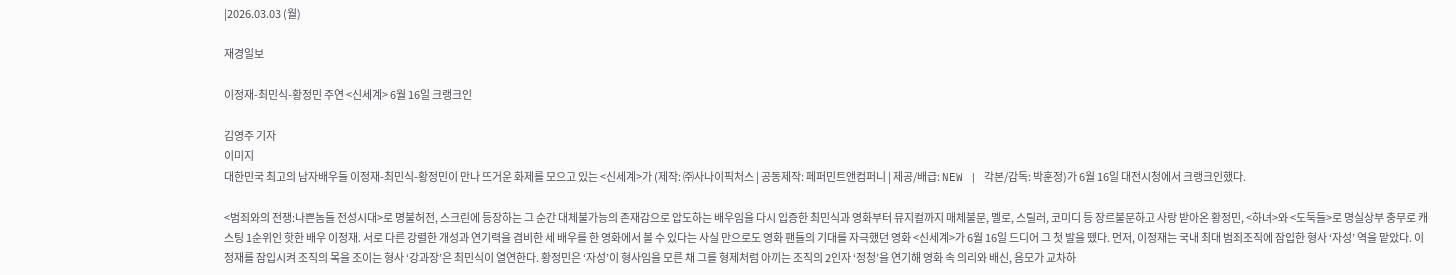|2026.03.03 (월)

재경일보

이정재-최민식-황정민 주연 <신세계> 6월 16일 크랭크인

김영주 기자
이미지
대한민국 최고의 남자배우들 이정재-최민식-황정민이 만나 뜨거운 화제를 모으고 있는 <신세계>가 (제작: ㈜사나이픽처스 | 공동제작: 페퍼민트앤컴퍼니 | 제공/배급: NEW | 각본/감독: 박훈정)가 6월 16일 대전시청에서 크랭크인했다.

<범죄와의 전쟁:나쁜놈들 전성시대>로 명불허전, 스크린에 등장하는 그 순간 대체불가능의 존재감으로 압도하는 배우임을 다시 입증한 최민식과 영화부터 뮤지컬까지 매체불문, 멜로, 스릴러, 코미디 등 장르불문하고 사랑 받아온 황정민, <하녀>와 <도둑들>로 명실상부 충무로 캐스팅 1순위인 핫한 배우 이정재. 서로 다른 강렬한 개성과 연기력을 겸비한 세 배우를 한 영화에서 볼 수 있다는 사실 만으로도 영화 팬들의 기대를 자극했던 영화 <신세계>가 6월 16일 드디어 그 첫 발을 뗐다. 먼저, 이정재는 국내 최대 범죄조직에 잠입한 형사 ‘자성’ 역을 맡았다. 이정재를 잠입시켜 조직의 목을 조이는 형사 ‘강과장’은 최민식이 열연한다. 황정민은 ‘자성’이 형사임을 모른 채 그를 형제처럼 아끼는 조직의 2인자 ‘정청’을 연기해 영화 속 의리와 배신, 음모가 교차하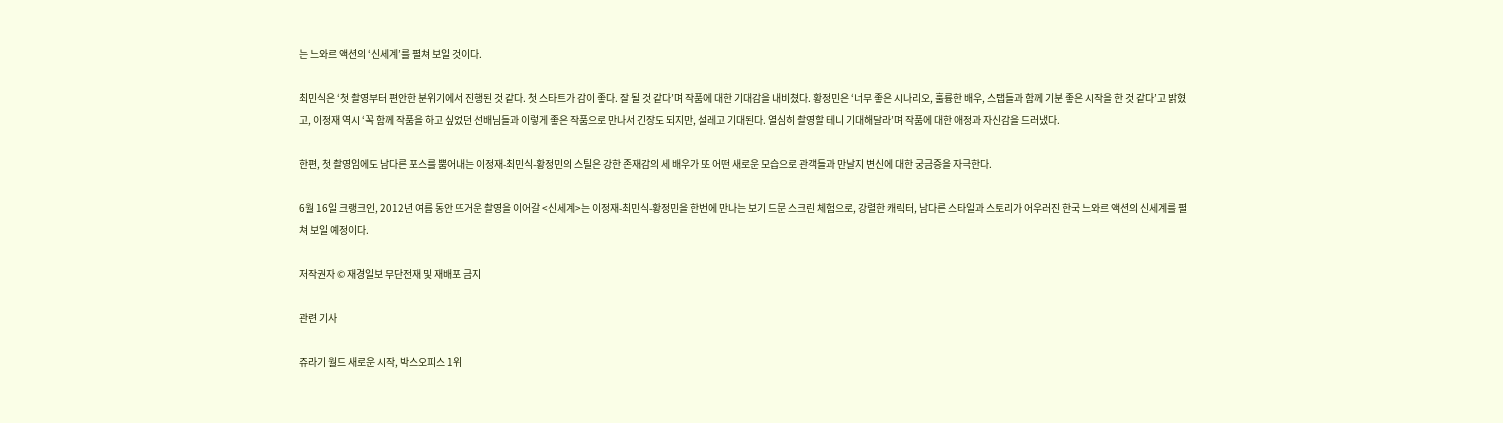는 느와르 액션의 ‘신세계’를 펼쳐 보일 것이다.

최민식은 ‘첫 촬영부터 편안한 분위기에서 진행된 것 같다. 첫 스타트가 감이 좋다. 잘 될 것 같다’며 작품에 대한 기대감을 내비쳤다. 황정민은 ‘너무 좋은 시나리오, 훌륭한 배우, 스탭들과 함께 기분 좋은 시작을 한 것 같다’고 밝혔고, 이정재 역시 ‘꼭 함께 작품을 하고 싶었던 선배님들과 이렇게 좋은 작품으로 만나서 긴장도 되지만, 설레고 기대된다. 열심히 촬영할 테니 기대해달라’며 작품에 대한 애정과 자신감을 드러냈다.

한편, 첫 촬영임에도 남다른 포스를 뿜어내는 이정재-최민식-황정민의 스틸은 강한 존재감의 세 배우가 또 어떤 새로운 모습으로 관객들과 만날지 변신에 대한 궁금증을 자극한다.

6월 16일 크랭크인, 2012년 여름 동안 뜨거운 촬영을 이어갈 <신세계>는 이정재-최민식-황정민을 한번에 만나는 보기 드문 스크린 체험으로, 강렬한 캐릭터, 남다른 스타일과 스토리가 어우러진 한국 느와르 액션의 신세계를 펼쳐 보일 예정이다.

저작권자 © 재경일보 무단전재 및 재배포 금지

관련 기사

쥬라기 월드 새로운 시작, 박스오피스 1위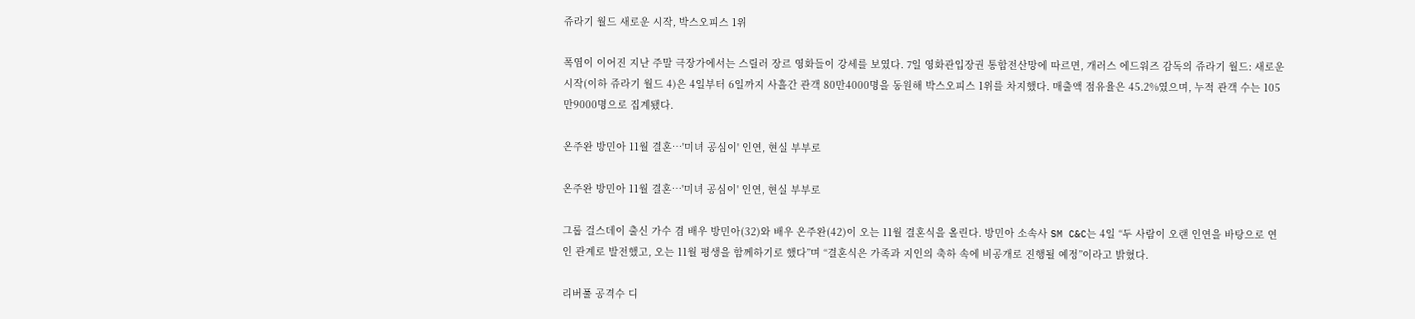쥬라기 월드 새로운 시작, 박스오피스 1위

폭염이 이어진 지난 주말 극장가에서는 스릴러 장르 영화들이 강세를 보였다. 7일 영화관입장권 통합전산망에 따르면, 개러스 에드워즈 감독의 쥬라기 월드: 새로운 시작(이하 쥬라기 월드 4)은 4일부터 6일까지 사흘간 관객 80만4000명을 동원해 박스오피스 1위를 차지했다. 매출액 점유율은 45.2%였으며, 누적 관객 수는 105만9000명으로 집계됐다.

온주완 방민아 11월 결혼…'미녀 공심이' 인연, 현실 부부로

온주완 방민아 11월 결혼…'미녀 공심이' 인연, 현실 부부로

그룹 걸스데이 출신 가수 겸 배우 방민아(32)와 배우 온주완(42)이 오는 11월 결혼식을 올린다. 방민아 소속사 SM C&C는 4일 “두 사람이 오랜 인연을 바탕으로 연인 관계로 발전했고, 오는 11월 평생을 함께하기로 했다”며 “결혼식은 가족과 지인의 축하 속에 비공개로 진행될 예정”이라고 밝혔다.

리버풀 공격수 디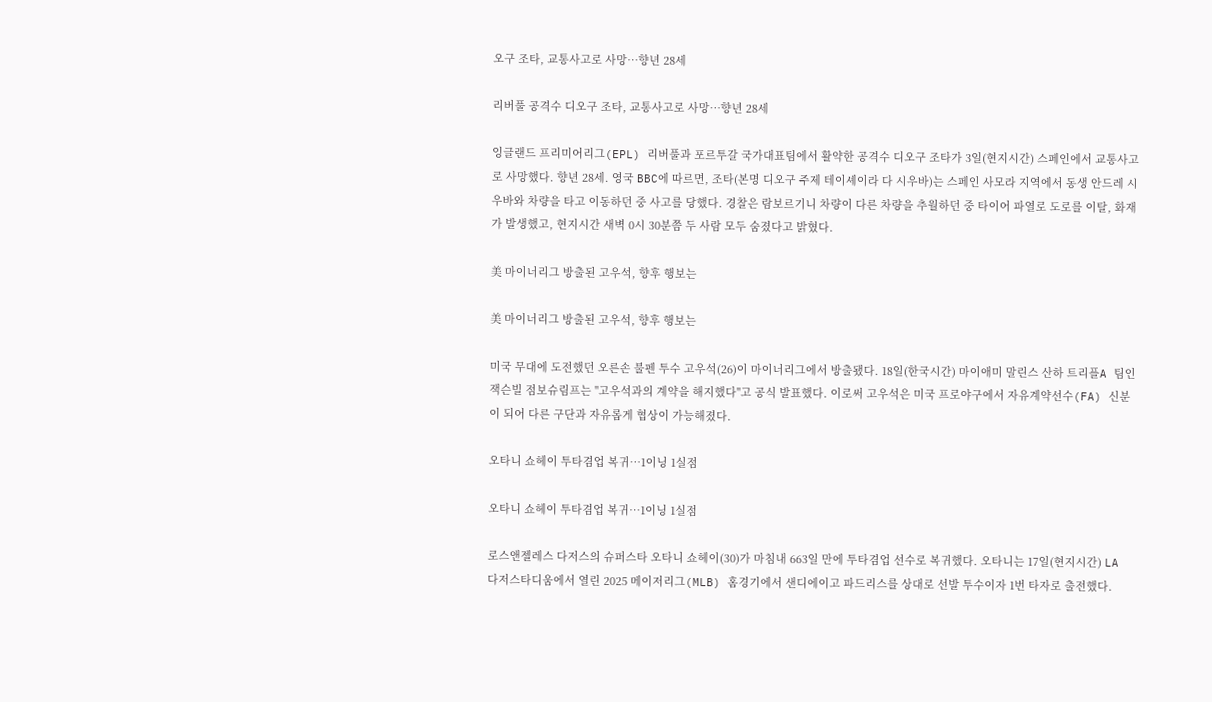오구 조타, 교통사고로 사망…향년 28세

리버풀 공격수 디오구 조타, 교통사고로 사망…향년 28세

잉글랜드 프리미어리그(EPL) 리버풀과 포르투갈 국가대표팀에서 활약한 공격수 디오구 조타가 3일(현지시간) 스페인에서 교통사고로 사망했다. 향년 28세. 영국 BBC에 따르면, 조타(본명 디오구 주제 테이셰이라 다 시우바)는 스페인 사모라 지역에서 동생 안드레 시우바와 차량을 타고 이동하던 중 사고를 당했다. 경찰은 람보르기니 차량이 다른 차량을 추월하던 중 타이어 파열로 도로를 이탈, 화재가 발생했고, 현지시간 새벽 0시 30분쯤 두 사람 모두 숨졌다고 밝혔다.

美 마이너리그 방출된 고우석, 향후 행보는

美 마이너리그 방출된 고우석, 향후 행보는

미국 무대에 도전했던 오른손 불펜 투수 고우석(26)이 마이너리그에서 방출됐다. 18일(한국시간) 마이애미 말린스 산하 트리플A 팀인 잭슨빌 점보슈림프는 "고우석과의 계약을 해지했다"고 공식 발표했다. 이로써 고우석은 미국 프로야구에서 자유계약선수(FA) 신분이 되어 다른 구단과 자유롭게 협상이 가능해졌다.

오타니 쇼헤이 투타겸업 복귀…1이닝 1실점

오타니 쇼헤이 투타겸업 복귀…1이닝 1실점

로스앤젤레스 다저스의 슈퍼스타 오타니 쇼헤이(30)가 마침내 663일 만에 투타겸업 선수로 복귀했다. 오타니는 17일(현지시간) LA 다저스타디움에서 열린 2025 메이저리그(MLB) 홈경기에서 샌디에이고 파드리스를 상대로 선발 투수이자 1번 타자로 출전했다.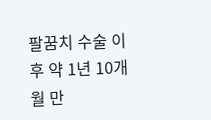팔꿈치 수술 이후 약 1년 10개월 만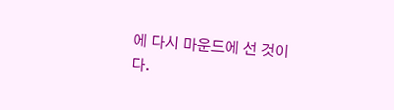에 다시 마운드에 선 것이다.